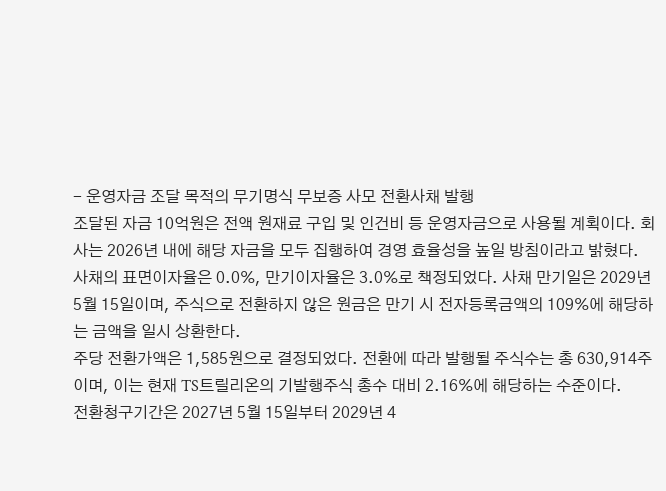- 운영자금 조달 목적의 무기명식 무보증 사모 전환사채 발행
조달된 자금 10억원은 전액 원재료 구입 및 인건비 등 운영자금으로 사용될 계획이다. 회사는 2026년 내에 해당 자금을 모두 집행하여 경영 효율성을 높일 방침이라고 밝혔다.
사채의 표면이자율은 0.0%, 만기이자율은 3.0%로 책정되었다. 사채 만기일은 2029년 5월 15일이며, 주식으로 전환하지 않은 원금은 만기 시 전자등록금액의 109%에 해당하는 금액을 일시 상환한다.
주당 전환가액은 1,585원으로 결정되었다. 전환에 따라 발행될 주식수는 총 630,914주이며, 이는 현재 TS트릴리온의 기발행주식 총수 대비 2.16%에 해당하는 수준이다.
전환청구기간은 2027년 5월 15일부터 2029년 4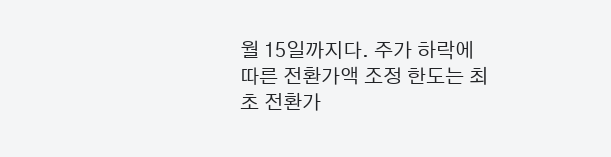월 15일까지다. 주가 하락에 따른 전환가액 조정 한도는 최초 전환가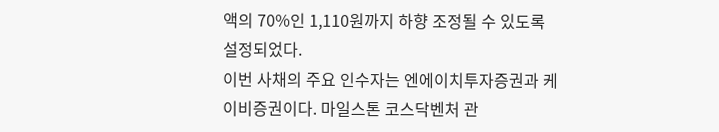액의 70%인 1,110원까지 하향 조정될 수 있도록 설정되었다.
이번 사채의 주요 인수자는 엔에이치투자증권과 케이비증권이다. 마일스톤 코스닥벤처 관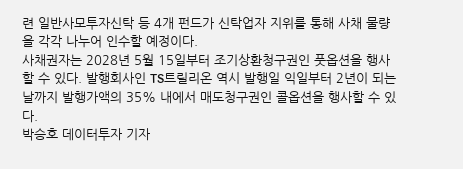련 일반사모투자신탁 등 4개 펀드가 신탁업자 지위를 통해 사채 물량을 각각 나누어 인수할 예정이다.
사채권자는 2028년 5월 15일부터 조기상환청구권인 풋옵션을 행사할 수 있다. 발행회사인 TS트릴리온 역시 발행일 익일부터 2년이 되는 날까지 발행가액의 35% 내에서 매도청구권인 콜옵션을 행사할 수 있다.
박승호 데이터투자 기자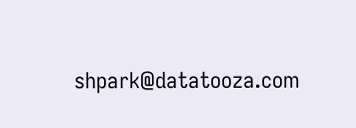shpark@datatooza.com